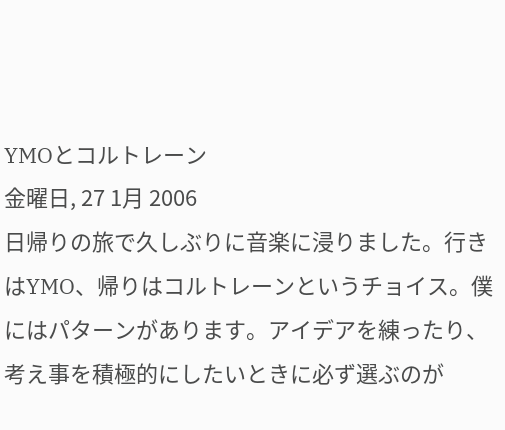YMOとコルトレーン
金曜日, 27 1月 2006
日帰りの旅で久しぶりに音楽に浸りました。行きはYMO、帰りはコルトレーンというチョイス。僕にはパターンがあります。アイデアを練ったり、考え事を積極的にしたいときに必ず選ぶのが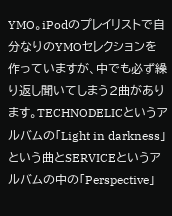YMO。iPodのプレイリストで自分なりのYMOセレクションを作っていますが、中でも必ず繰り返し聞いてしまう2曲があります。TECHNODELICというアルバムの「Light in darkness」という曲とSERVICEというアルバムの中の「Perspective」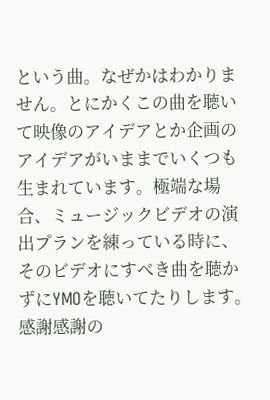という曲。なぜかはわかりません。とにかくこの曲を聴いて映像のアイデアとか企画のアイデアがいままでいくつも生まれています。極端な場合、ミュージックビデオの演出プランを練っている時に、そのビデオにすべき曲を聴かずにYMOを聴いてたりします。感謝感謝の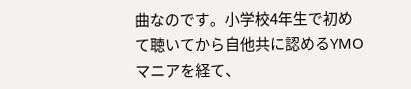曲なのです。小学校4年生で初めて聴いてから自他共に認めるYMOマニアを経て、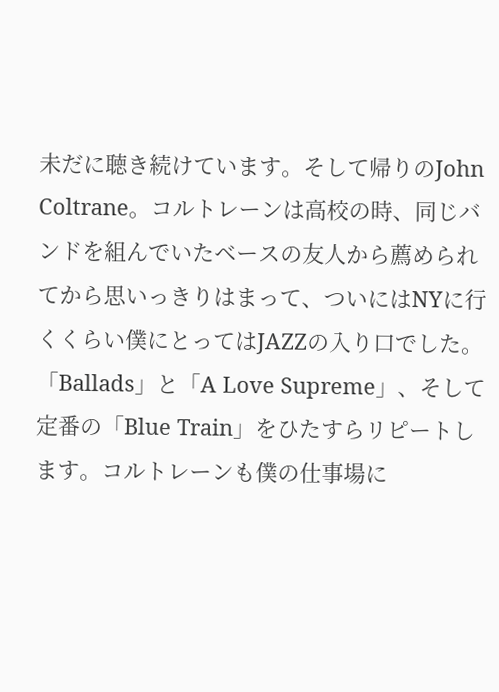未だに聴き続けています。そして帰りのJohn Coltrane。コルトレーンは高校の時、同じバンドを組んでいたベースの友人から薦められてから思いっきりはまって、ついにはNYに行くくらい僕にとってはJAZZの入り口でした。「Ballads」と「A Love Supreme」、そして定番の「Blue Train」をひたすらリピートします。コルトレーンも僕の仕事場に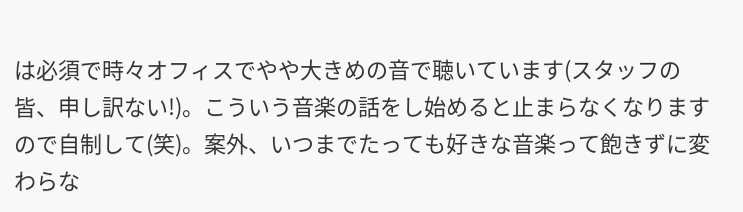は必須で時々オフィスでやや大きめの音で聴いています(スタッフの皆、申し訳ない!)。こういう音楽の話をし始めると止まらなくなりますので自制して(笑)。案外、いつまでたっても好きな音楽って飽きずに変わらな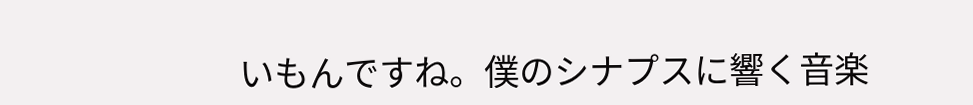いもんですね。僕のシナプスに響く音楽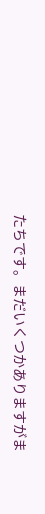たちです。まだいくつかありますがま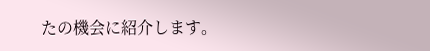たの機会に紹介します。